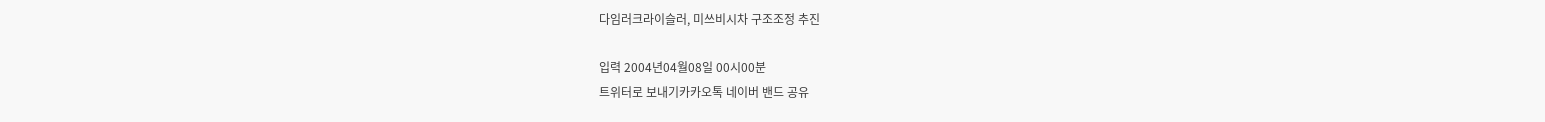다임러크라이슬러, 미쓰비시차 구조조정 추진

입력 2004년04월08일 00시00분
트위터로 보내기카카오톡 네이버 밴드 공유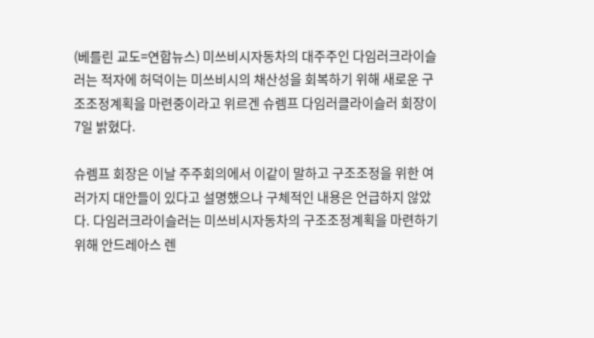(베를린 교도=연합뉴스) 미쓰비시자동차의 대주주인 다임러크라이슬러는 적자에 허덕이는 미쓰비시의 채산성을 회복하기 위해 새로운 구조조정계획을 마련중이라고 위르겐 슈렘프 다임러클라이슬러 회장이 7일 밝혔다.

슈렘프 회장은 이날 주주회의에서 이같이 말하고 구조조정을 위한 여러가지 대안들이 있다고 설명했으나 구체적인 내용은 언급하지 않았다. 다임러크라이슬러는 미쓰비시자동차의 구조조정계획을 마련하기 위해 안드레아스 렌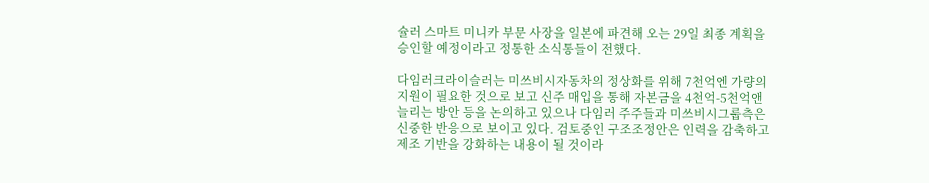슐러 스마트 미니카 부문 사장을 일본에 파견해 오는 29일 최종 계획을 승인할 예정이라고 정통한 소식통들이 전했다.

다임러크라이슬러는 미쓰비시자동차의 정상화를 위해 7천억엔 가량의 지원이 필요한 것으로 보고 신주 매입을 통해 자본금을 4천억-5천억앤 늘리는 방안 등을 논의하고 있으나 다임러 주주들과 미쓰비시그룹측은 신중한 반응으로 보이고 있다. 검토중인 구조조정안은 인력을 감축하고 제조 기반을 강화하는 내용이 될 것이라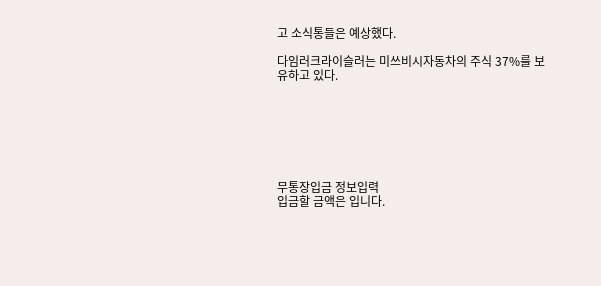고 소식통들은 예상했다.

다임러크라이슬러는 미쓰비시자동차의 주식 37%를 보유하고 있다.







무통장입금 정보입력
입금할 금액은 입니다.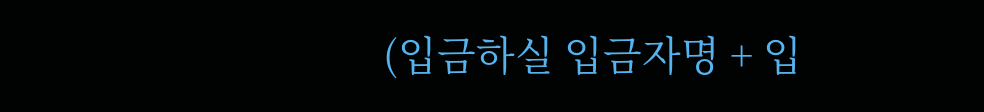(입금하실 입금자명 + 입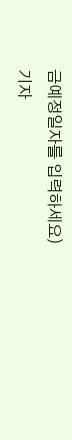금예정일자를 입력하세요)
기자